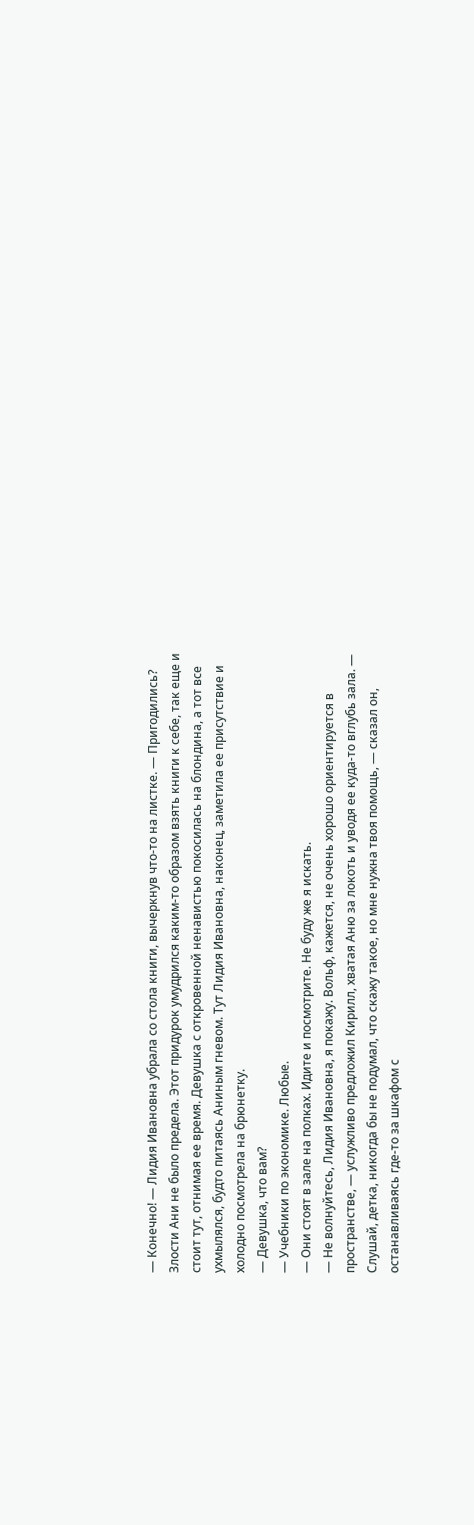— Конечно! — Лидия Ивановна убрала со стола книги, вычеркнув что-то на листке. — Пригодились?
Злости Ани не было предела. Этот придурок умудрился каким-то образом взять книги к себе, так еще и стоит тут, отнимая ее время. Девушка с откровенной ненавистью покосилась на блондина, а тот все ухмылялся, будто питаясь Аниным гневом. Тут Лидия Ивановна, наконец, заметила ее присутствие и холодно посмотрела на брюнетку.
— Девушка, что вам?
— Учебники по экономике. Любые.
— Они стоят в зале на полках. Идите и посмотрите. Не буду же я искать.
— Не волнуйтесь, Лидия Ивановна, я покажу. Вольф, кажется, не очень хорошо ориентируется в пространстве, — услужливо предложил Кирилл, хватая Аню за локоть и уводя ее куда-то вглубь зала. — Слушай, детка, никогда бы не подумал, что скажу такое, но мне нужна твоя помощь, — сказал он, останавливаясь где-то за шкафом с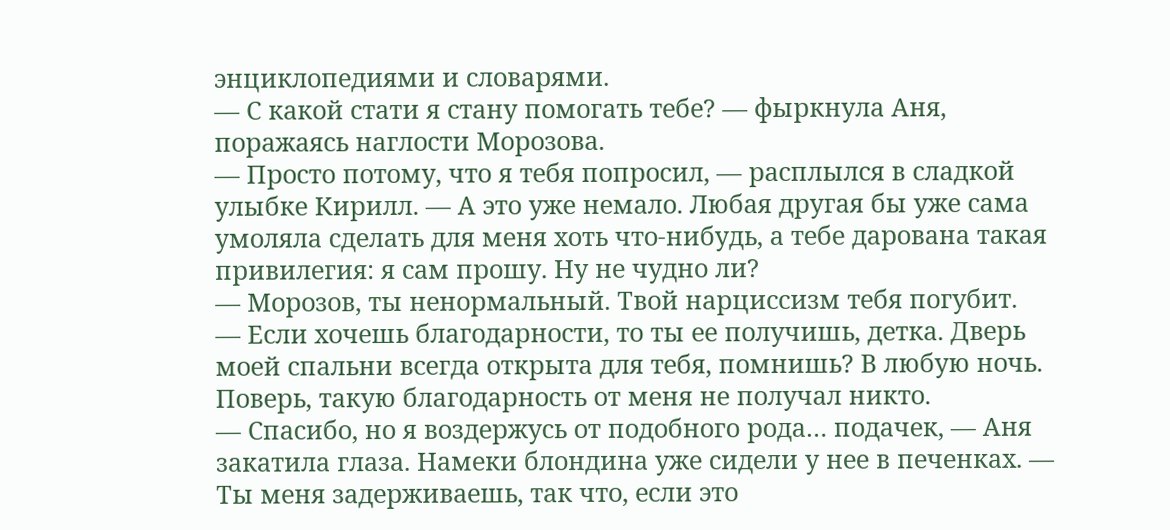энциклопедиями и словарями.
— С какой стати я стану помогать тебе? — фыркнула Аня, поражаясь наглости Морозова.
— Просто потому, что я тебя попросил, — расплылся в сладкой улыбке Кирилл. — А это уже немало. Любая другая бы уже сама умоляла сделать для меня хоть что-нибудь, а тебе дарована такая привилегия: я сам прошу. Ну не чудно ли?
— Морозов, ты ненормальный. Твой нарциссизм тебя погубит.
— Если хочешь благодарности, то ты ее получишь, детка. Дверь моей спальни всегда открыта для тебя, помнишь? В любую ночь. Поверь, такую благодарность от меня не получал никто.
— Спасибо, но я воздержусь от подобного рода… подачек, — Аня закатила глаза. Намеки блондина уже сидели у нее в печенках. — Ты меня задерживаешь, так что, если это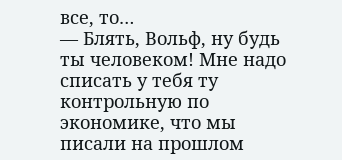все, то…
— Блять, Вольф, ну будь ты человеком! Мне надо списать у тебя ту контрольную по экономике, что мы писали на прошлом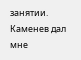занятии. Каменев дал мне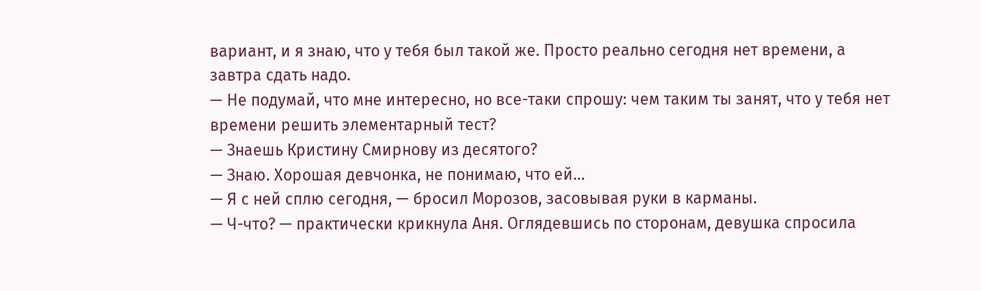вариант, и я знаю, что у тебя был такой же. Просто реально сегодня нет времени, а завтра сдать надо.
— Не подумай, что мне интересно, но все-таки спрошу: чем таким ты занят, что у тебя нет времени решить элементарный тест?
— Знаешь Кристину Смирнову из десятого?
— Знаю. Хорошая девчонка, не понимаю, что ей…
— Я с ней сплю сегодня, — бросил Морозов, засовывая руки в карманы.
— Ч-что? — практически крикнула Аня. Оглядевшись по сторонам, девушка спросила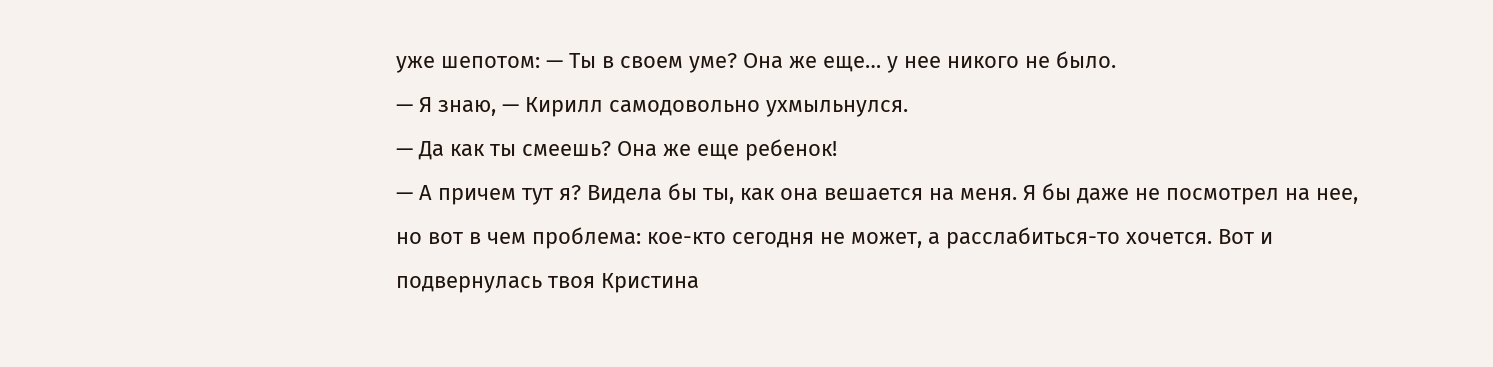уже шепотом: — Ты в своем уме? Она же еще… у нее никого не было.
— Я знаю, — Кирилл самодовольно ухмыльнулся.
— Да как ты смеешь? Она же еще ребенок!
— А причем тут я? Видела бы ты, как она вешается на меня. Я бы даже не посмотрел на нее, но вот в чем проблема: кое-кто сегодня не может, а расслабиться-то хочется. Вот и подвернулась твоя Кристина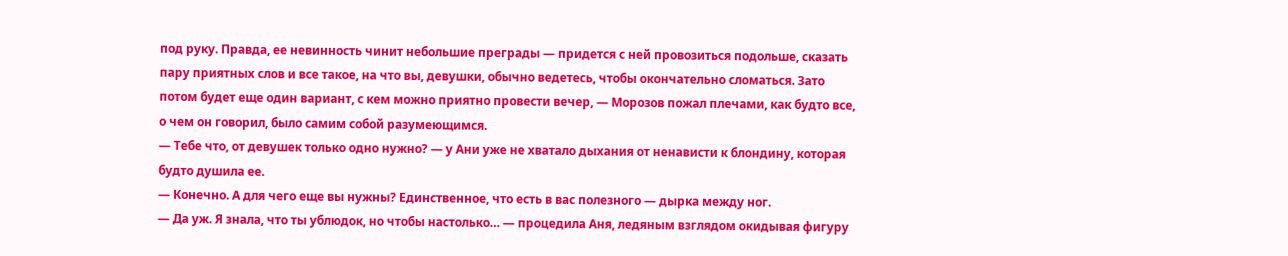под руку. Правда, ее невинность чинит небольшие преграды — придется с ней провозиться подольше, сказать пару приятных слов и все такое, на что вы, девушки, обычно ведетесь, чтобы окончательно сломаться. Зато потом будет еще один вариант, с кем можно приятно провести вечер, — Морозов пожал плечами, как будто все, о чем он говорил, было самим собой разумеющимся.
— Тебе что, от девушек только одно нужно? — у Ани уже не хватало дыхания от ненависти к блондину, которая будто душила ее.
— Конечно. А для чего еще вы нужны? Единственное, что есть в вас полезного — дырка между ног.
— Да уж. Я знала, что ты ублюдок, но чтобы настолько… — процедила Аня, ледяным взглядом окидывая фигуру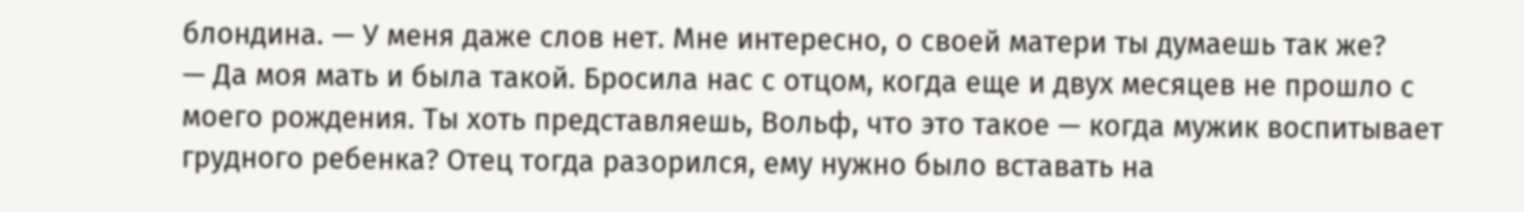блондина. — У меня даже слов нет. Мне интересно, о своей матери ты думаешь так же?
— Да моя мать и была такой. Бросила нас с отцом, когда еще и двух месяцев не прошло с моего рождения. Ты хоть представляешь, Вольф, что это такое — когда мужик воспитывает грудного ребенка? Отец тогда разорился, ему нужно было вставать на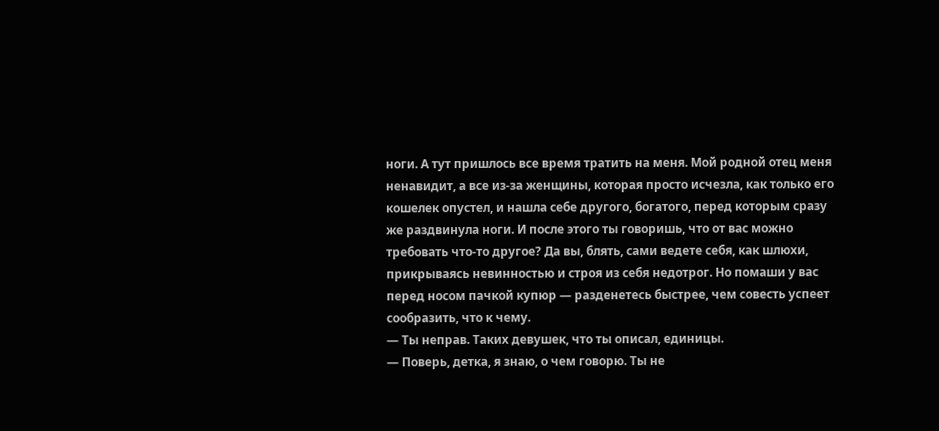ноги. А тут пришлось все время тратить на меня. Мой родной отец меня ненавидит, а все из-за женщины, которая просто исчезла, как только его кошелек опустел, и нашла себе другого, богатого, перед которым сразу же раздвинула ноги. И после этого ты говоришь, что от вас можно требовать что-то другое? Да вы, блять, сами ведете себя, как шлюхи, прикрываясь невинностью и строя из себя недотрог. Но помаши у вас перед носом пачкой купюр — разденетесь быстрее, чем совесть успеет сообразить, что к чему.
— Ты неправ. Таких девушек, что ты описал, единицы.
— Поверь, детка, я знаю, о чем говорю. Ты не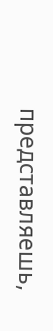представляешь,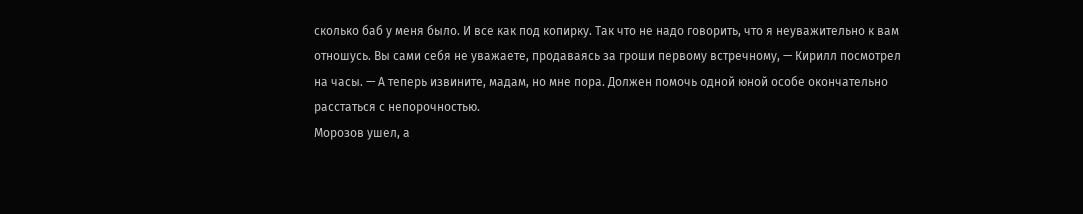сколько баб у меня было. И все как под копирку. Так что не надо говорить, что я неуважительно к вам отношусь. Вы сами себя не уважаете, продаваясь за гроши первому встречному, — Кирилл посмотрел на часы. — А теперь извините, мадам, но мне пора. Должен помочь одной юной особе окончательно расстаться с непорочностью.
Морозов ушел, а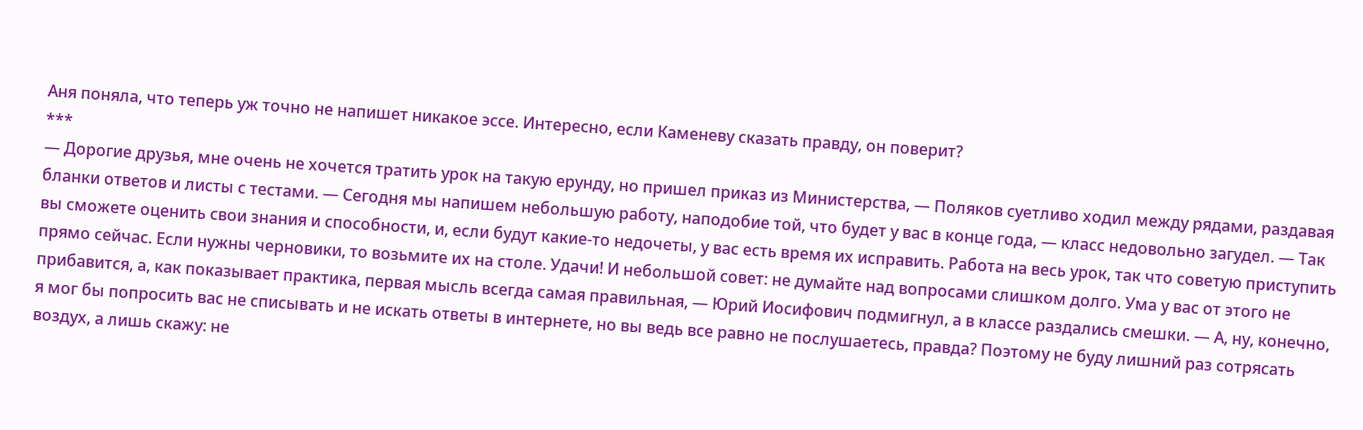Аня поняла, что теперь уж точно не напишет никакое эссе. Интересно, если Каменеву сказать правду, он поверит?
***
— Дорогие друзья, мне очень не хочется тратить урок на такую ерунду, но пришел приказ из Министерства, — Поляков суетливо ходил между рядами, раздавая бланки ответов и листы с тестами. — Сегодня мы напишем небольшую работу, наподобие той, что будет у вас в конце года, — класс недовольно загудел. — Так вы сможете оценить свои знания и способности, и, если будут какие-то недочеты, у вас есть время их исправить. Работа на весь урок, так что советую приступить прямо сейчас. Если нужны черновики, то возьмите их на столе. Удачи! И небольшой совет: не думайте над вопросами слишком долго. Ума у вас от этого не прибавится, а, как показывает практика, первая мысль всегда самая правильная, — Юрий Иосифович подмигнул, а в классе раздались смешки. — А, ну, конечно, я мог бы попросить вас не списывать и не искать ответы в интернете, но вы ведь все равно не послушаетесь, правда? Поэтому не буду лишний раз сотрясать воздух, а лишь скажу: не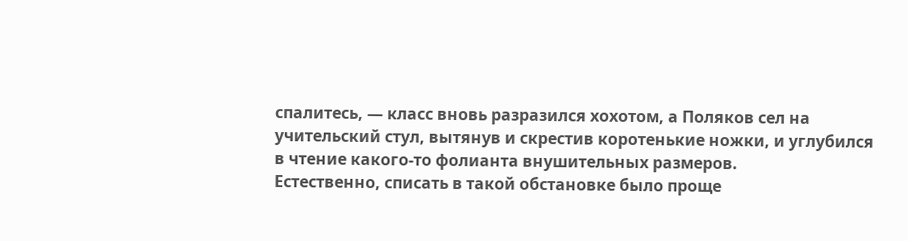спалитесь, — класс вновь разразился хохотом, а Поляков сел на учительский стул, вытянув и скрестив коротенькие ножки, и углубился в чтение какого-то фолианта внушительных размеров.
Естественно, списать в такой обстановке было проще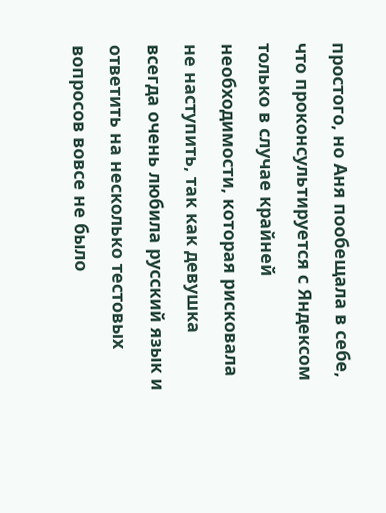простого, но Аня пообещала в себе, что проконсультируется с Яндексом только в случае крайней необходимости, которая рисковала не наступить, так как девушка всегда очень любила русский язык и ответить на несколько тестовых вопросов вовсе не было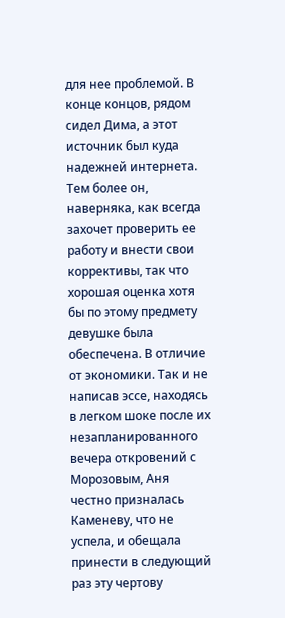для нее проблемой. В конце концов, рядом сидел Дима, а этот источник был куда надежней интернета. Тем более он, наверняка, как всегда захочет проверить ее работу и внести свои коррективы, так что хорошая оценка хотя бы по этому предмету девушке была обеспечена. В отличие от экономики. Так и не написав эссе, находясь в легком шоке после их незапланированного вечера откровений с Морозовым, Аня честно призналась Каменеву, что не успела, и обещала принести в следующий раз эту чертову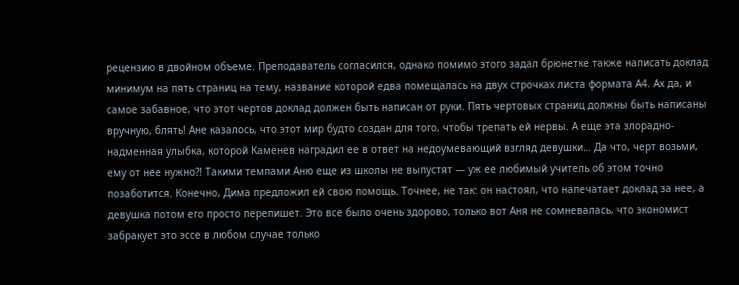рецензию в двойном объеме. Преподаватель согласился, однако помимо этого задал брюнетке также написать доклад минимум на пять страниц на тему, название которой едва помещалась на двух строчках листа формата А4. Ах да, и самое забавное, что этот чертов доклад должен быть написан от руки. Пять чертовых страниц должны быть написаны вручную, блять! Ане казалось, что этот мир будто создан для того, чтобы трепать ей нервы. А еще эта злорадно-надменная улыбка, которой Каменев наградил ее в ответ на недоумевающий взгляд девушки… Да что, черт возьми, ему от нее нужно?! Такими темпами Аню еще из школы не выпустят — уж ее любимый учитель об этом точно позаботится. Конечно, Дима предложил ей свою помощь. Точнее, не так: он настоял, что напечатает доклад за нее, а девушка потом его просто перепишет. Это все было очень здорово, только вот Аня не сомневалась, что экономист забракует это эссе в любом случае только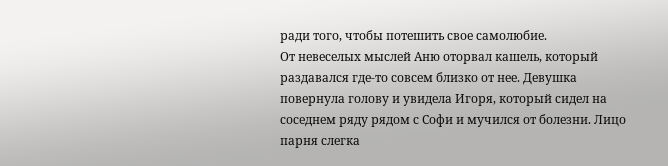ради того, чтобы потешить свое самолюбие.
От невеселых мыслей Аню оторвал кашель, который раздавался где-то совсем близко от нее. Девушка повернула голову и увидела Игоря, который сидел на соседнем ряду рядом с Софи и мучился от болезни. Лицо парня слегка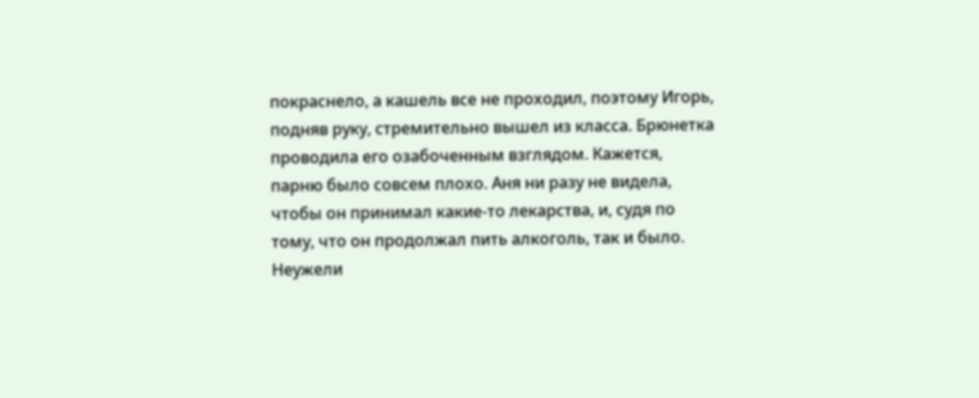покраснело, а кашель все не проходил, поэтому Игорь, подняв руку, стремительно вышел из класса. Брюнетка проводила его озабоченным взглядом. Кажется, парню было совсем плохо. Аня ни разу не видела, чтобы он принимал какие-то лекарства, и, судя по тому, что он продолжал пить алкоголь, так и было. Неужели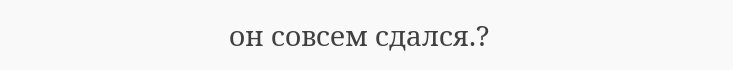он совсем сдался.?